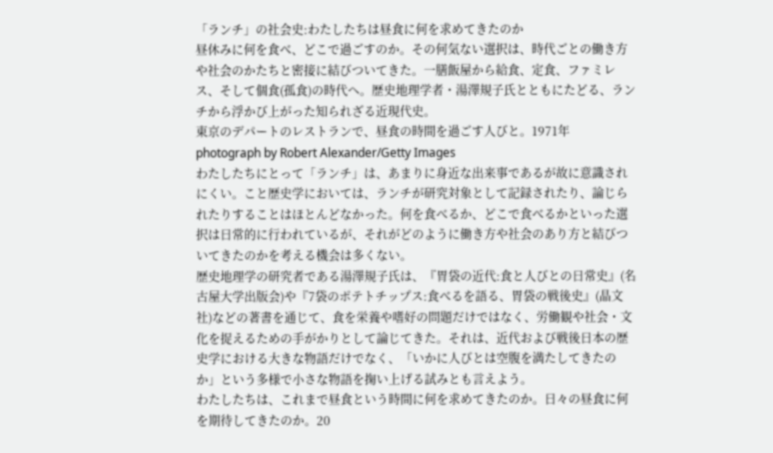「ランチ」の社会史:わたしたちは昼食に何を求めてきたのか
昼休みに何を食べ、どこで過ごすのか。その何気ない選択は、時代ごとの働き方や社会のかたちと密接に結びついてきた。一膳飯屋から給食、定食、ファミレス、そして個食(孤食)の時代へ。歴史地理学者・湯澤規子氏とともにたどる、ランチから浮かび上がった知られざる近現代史。
東京のデパートのレストランで、昼食の時間を過ごす人びと。1971年 photograph by Robert Alexander/Getty Images
わたしたちにとって「ランチ」は、あまりに身近な出来事であるが故に意識されにくい。こと歴史学においては、ランチが研究対象として記録されたり、論じられたりすることはほとんどなかった。何を食べるか、どこで食べるかといった選択は日常的に行われているが、それがどのように働き方や社会のあり方と結びついてきたのかを考える機会は多くない。
歴史地理学の研究者である湯澤規子氏は、『胃袋の近代:食と人びとの日常史』(名古屋大学出版会)や『7袋のポテトチップス:食べるを語る、胃袋の戦後史』(晶文社)などの著書を通じて、食を栄養や嗜好の問題だけではなく、労働観や社会・文化を捉えるための手がかりとして論じてきた。それは、近代および戦後日本の歴史学における大きな物語だけでなく、「いかに人びとは空腹を満たしてきたのか」という多様で小さな物語を掬い上げる試みとも言えよう。
わたしたちは、これまで昼食という時間に何を求めてきたのか。日々の昼食に何を期待してきたのか。20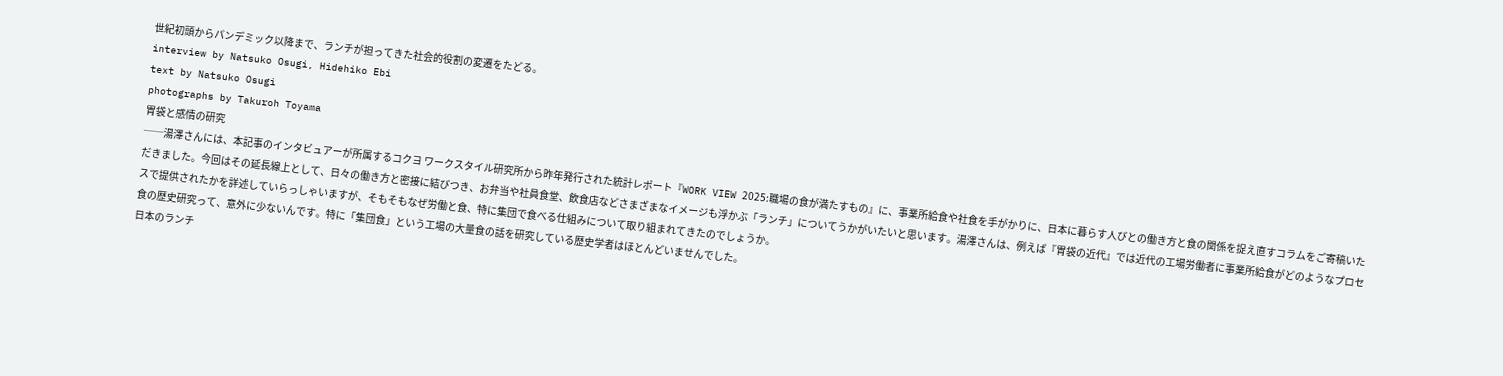世紀初頭からパンデミック以降まで、ランチが担ってきた社会的役割の変遷をたどる。
interview by Natsuko Osugi, Hidehiko Ebi
text by Natsuko Osugi
photographs by Takuroh Toyama
胃袋と感情の研究
──湯澤さんには、本記事のインタビュアーが所属するコクヨ ワークスタイル研究所から昨年発行された統計レポート『WORK VIEW 2025:職場の食が満たすもの』に、事業所給食や社食を手がかりに、日本に暮らす人びとの働き方と食の関係を捉え直すコラムをご寄稿いただきました。今回はその延長線上として、日々の働き方と密接に結びつき、お弁当や社員食堂、飲食店などさまざまなイメージも浮かぶ「ランチ」についてうかがいたいと思います。湯澤さんは、例えば『胃袋の近代』では近代の工場労働者に事業所給食がどのようなプロセスで提供されたかを詳述していらっしゃいますが、そもそもなぜ労働と食、特に集団で食べる仕組みについて取り組まれてきたのでしょうか。
食の歴史研究って、意外に少ないんです。特に「集団食」という工場の大量食の話を研究している歴史学者はほとんどいませんでした。
日本のランチ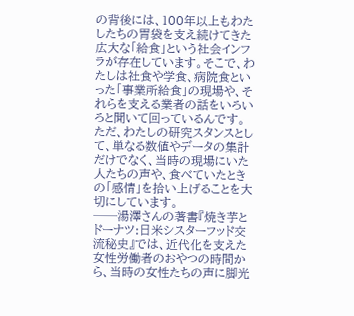の背後には、100年以上もわたしたちの胃袋を支え続けてきた広大な「給食」という社会インフラが存在しています。そこで、わたしは社食や学食、病院食といった「事業所給食」の現場や、それらを支える業者の話をいろいろと聞いて回っているんです。ただ、わたしの研究スタンスとして、単なる数値やデータの集計だけでなく、当時の現場にいた人たちの声や、食べていたときの「感情」を拾い上げることを大切にしています。
──湯澤さんの著書『焼き芋とドーナツ:日米シスターフッド交流秘史』では、近代化を支えた女性労働者のおやつの時間から、当時の女性たちの声に脚光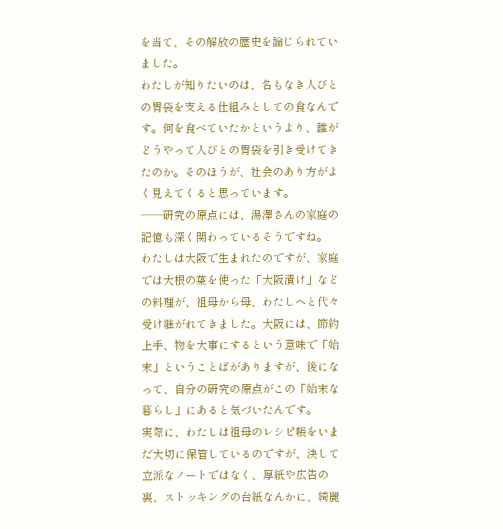を当て、その解放の歴史を論じられていました。
わたしが知りたいのは、名もなき人びとの胃袋を支える仕組みとしての食なんです。何を食べていたかというより、誰がどうやって人びとの胃袋を引き受けてきたのか。そのほうが、社会のあり方がよく見えてくると思っています。
──研究の原点には、湯澤さんの家庭の記憶も深く関わっているそうですね。
わたしは大阪で生まれたのですが、家庭では大根の葉を使った「大阪漬け」などの料理が、祖母から母、わたしへと代々受け継がれてきました。大阪には、節約上手、物を大事にするという意味で「始末」ということばがありますが、後になって、自分の研究の原点がこの「始末な暮らし」にあると気づいたんです。
実際に、わたしは祖母のレシピ帳をいまだ大切に保管しているのですが、決して立派なノートではなく、厚紙や広告の裏、ストッキングの台紙なんかに、綺麗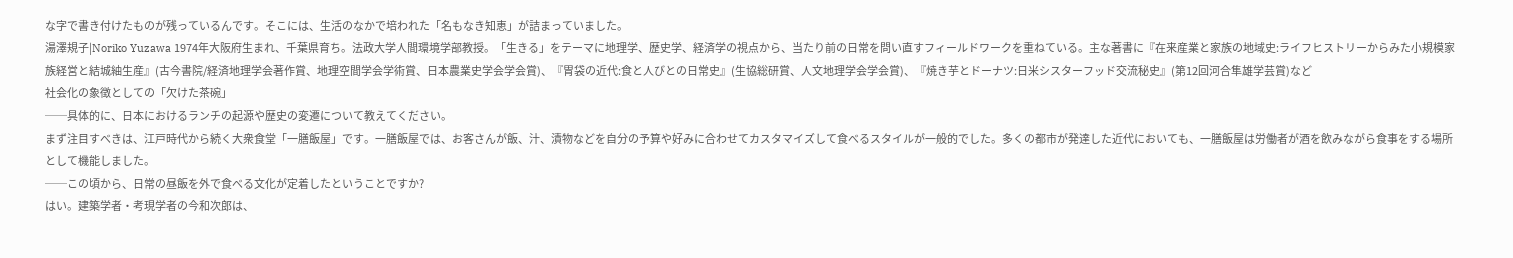な字で書き付けたものが残っているんです。そこには、生活のなかで培われた「名もなき知恵」が詰まっていました。
湯澤規子|Noriko Yuzawa 1974年大阪府生まれ、千葉県育ち。法政大学人間環境学部教授。「生きる」をテーマに地理学、歴史学、経済学の視点から、当たり前の日常を問い直すフィールドワークを重ねている。主な著書に『在来産業と家族の地域史:ライフヒストリーからみた小規模家族経営と結城紬生産』(古今書院/経済地理学会著作賞、地理空間学会学術賞、日本農業史学会学会賞)、『胃袋の近代:食と人びとの日常史』(生協総研賞、人文地理学会学会賞)、『焼き芋とドーナツ:日米シスターフッド交流秘史』(第12回河合隼雄学芸賞)など
社会化の象徴としての「欠けた茶碗」
──具体的に、日本におけるランチの起源や歴史の変遷について教えてください。
まず注目すべきは、江戸時代から続く大衆食堂「一膳飯屋」です。一膳飯屋では、お客さんが飯、汁、漬物などを自分の予算や好みに合わせてカスタマイズして食べるスタイルが一般的でした。多くの都市が発達した近代においても、一膳飯屋は労働者が酒を飲みながら食事をする場所として機能しました。
──この頃から、日常の昼飯を外で食べる文化が定着したということですか?
はい。建築学者・考現学者の今和次郎は、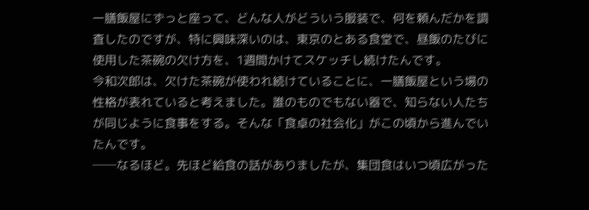一膳飯屋にずっと座って、どんな人がどういう服装で、何を頼んだかを調査したのですが、特に興味深いのは、東京のとある食堂で、昼飯のたびに使用した茶碗の欠け方を、1週間かけてスケッチし続けたんです。
今和次郎は、欠けた茶碗が使われ続けていることに、一膳飯屋という場の性格が表れていると考えました。誰のものでもない器で、知らない人たちが同じように食事をする。そんな「食卓の社会化」がこの頃から進んでいたんです。
──なるほど。先ほど給食の話がありましたが、集団食はいつ頃広がった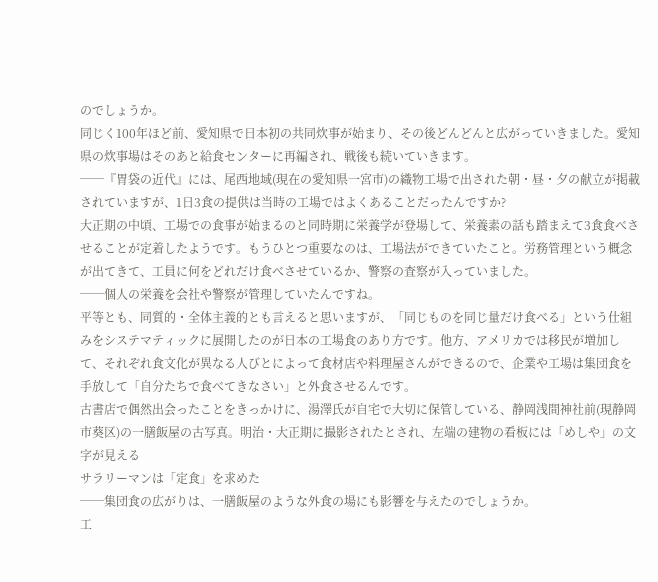のでしょうか。
同じく100年ほど前、愛知県で日本初の共同炊事が始まり、その後どんどんと広がっていきました。愛知県の炊事場はそのあと給食センターに再編され、戦後も続いていきます。
──『胃袋の近代』には、尾西地域(現在の愛知県一宮市)の織物工場で出された朝・昼・夕の献立が掲載されていますが、1日3食の提供は当時の工場ではよくあることだったんですか?
大正期の中頃、工場での食事が始まるのと同時期に栄養学が登場して、栄養素の話も踏まえて3食食べさせることが定着したようです。もうひとつ重要なのは、工場法ができていたこと。労務管理という概念が出てきて、工員に何をどれだけ食べさせているか、警察の査察が入っていました。
──個人の栄養を会社や警察が管理していたんですね。
平等とも、同質的・全体主義的とも言えると思いますが、「同じものを同じ量だけ食べる」という仕組みをシステマティックに展開したのが日本の工場食のあり方です。他方、アメリカでは移民が増加して、それぞれ食文化が異なる人びとによって食材店や料理屋さんができるので、企業や工場は集団食を手放して「自分たちで食べてきなさい」と外食させるんです。
古書店で偶然出会ったことをきっかけに、湯澤氏が自宅で大切に保管している、静岡浅間神社前(現静岡市葵区)の一膳飯屋の古写真。明治・大正期に撮影されたとされ、左端の建物の看板には「めしや」の文字が見える
サラリーマンは「定食」を求めた
──集団食の広がりは、一膳飯屋のような外食の場にも影響を与えたのでしょうか。
工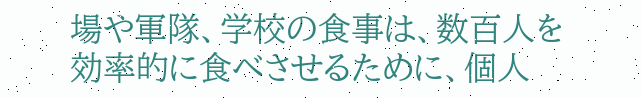場や軍隊、学校の食事は、数百人を効率的に食べさせるために、個人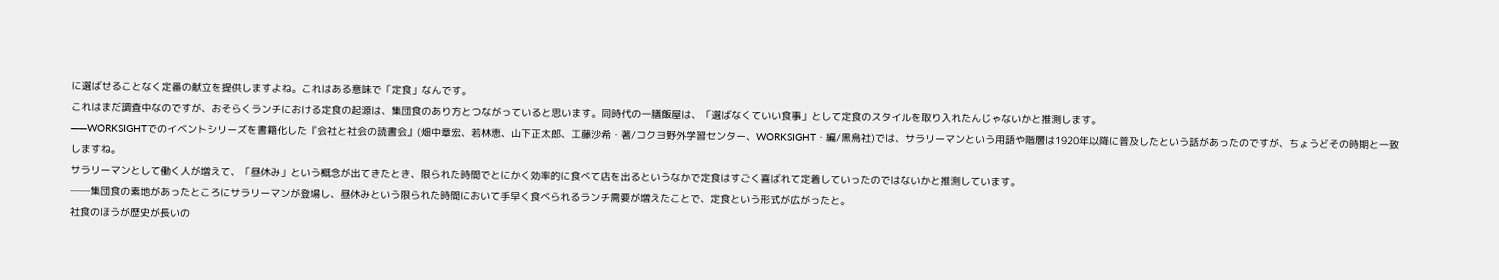に選ばせることなく定番の献立を提供しますよね。これはある意味で「定食」なんです。
これはまだ調査中なのですが、おそらくランチにおける定食の起源は、集団食のあり方とつながっていると思います。同時代の一膳飯屋は、「選ばなくていい食事」として定食のスタイルを取り入れたんじゃないかと推測します。
──WORKSIGHTでのイベントシリーズを書籍化した『会社と社会の読書会』(畑中章宏、若林恵、山下正太郎、工藤沙希・著/コクヨ野外学習センター、WORKSIGHT・編/黒鳥社)では、サラリーマンという用語や階層は1920年以降に普及したという話があったのですが、ちょうどその時期と一致しますね。
サラリーマンとして働く人が増えて、「昼休み」という概念が出てきたとき、限られた時間でとにかく効率的に食べて店を出るというなかで定食はすごく喜ばれて定着していったのではないかと推測しています。
──集団食の素地があったところにサラリーマンが登場し、昼休みという限られた時間において手早く食べられるランチ需要が増えたことで、定食という形式が広がったと。
社食のほうが歴史が長いの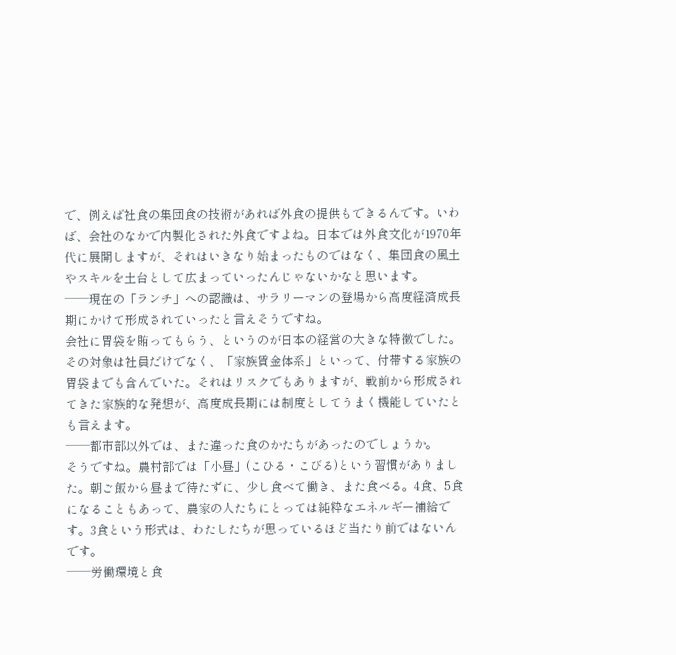で、例えば社食の集団食の技術があれば外食の提供もできるんです。いわば、会社のなかで内製化された外食ですよね。日本では外食文化が1970年代に展開しますが、それはいきなり始まったものではなく、集団食の風土やスキルを土台として広まっていったんじゃないかなと思います。
──現在の「ランチ」への認識は、サラリーマンの登場から高度経済成長期にかけて形成されていったと言えそうですね。
会社に胃袋を賄ってもらう、というのが日本の経営の大きな特徴でした。その対象は社員だけでなく、「家族賃金体系」といって、付帯する家族の胃袋までも含んでいた。それはリスクでもありますが、戦前から形成されてきた家族的な発想が、高度成長期には制度としてうまく機能していたとも言えます。
──都市部以外では、また違った食のかたちがあったのでしょうか。
そうですね。農村部では「小昼」(こひる・こびる)という習慣がありました。朝ご飯から昼まで待たずに、少し食べて働き、また食べる。4食、5食になることもあって、農家の人たちにとっては純粋なエネルギー補給です。3食という形式は、わたしたちが思っているほど当たり前ではないんです。
──労働環境と食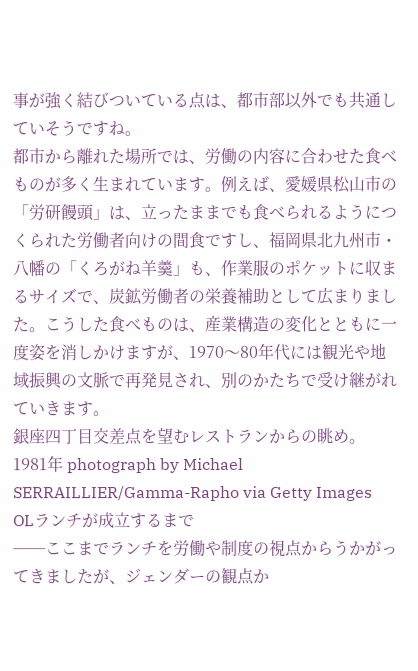事が強く結びついている点は、都市部以外でも共通していそうですね。
都市から離れた場所では、労働の内容に合わせた食べものが多く生まれています。例えば、愛媛県松山市の「労研饅頭」は、立ったままでも食べられるようにつくられた労働者向けの間食ですし、福岡県北九州市・八幡の「くろがね羊羹」も、作業服のポケットに収まるサイズで、炭鉱労働者の栄養補助として広まりました。こうした食べものは、産業構造の変化とともに一度姿を消しかけますが、1970〜80年代には観光や地域振興の文脈で再発見され、別のかたちで受け継がれていきます。
銀座四丁目交差点を望むレストランからの眺め。1981年 photograph by Michael SERRAILLIER/Gamma-Rapho via Getty Images
OLランチが成立するまで
──ここまでランチを労働や制度の視点からうかがってきましたが、ジェンダーの観点か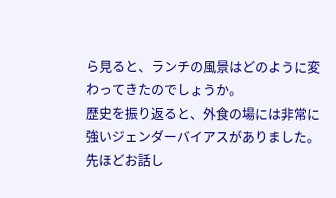ら見ると、ランチの風景はどのように変わってきたのでしょうか。
歴史を振り返ると、外食の場には非常に強いジェンダーバイアスがありました。先ほどお話し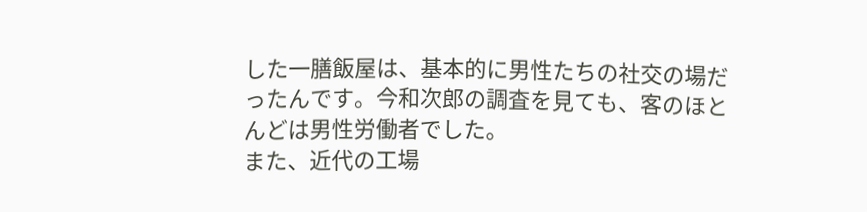した一膳飯屋は、基本的に男性たちの社交の場だったんです。今和次郎の調査を見ても、客のほとんどは男性労働者でした。
また、近代の工場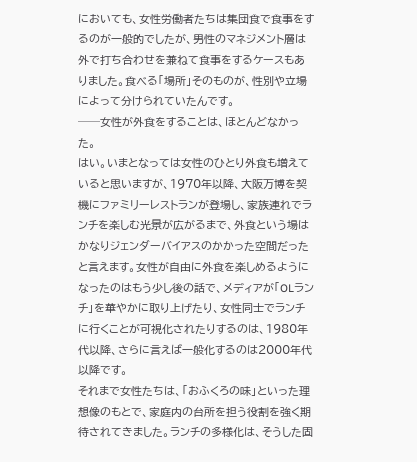においても、女性労働者たちは集団食で食事をするのが一般的でしたが、男性のマネジメント層は外で打ち合わせを兼ねて食事をするケースもありました。食べる「場所」そのものが、性別や立場によって分けられていたんです。
──女性が外食をすることは、ほとんどなかった。
はい。いまとなっては女性のひとり外食も増えていると思いますが、1970年以降、大阪万博を契機にファミリーレストランが登場し、家族連れでランチを楽しむ光景が広がるまで、外食という場はかなりジェンダーバイアスのかかった空間だったと言えます。女性が自由に外食を楽しめるようになったのはもう少し後の話で、メディアが「OLランチ」を華やかに取り上げたり、女性同士でランチに行くことが可視化されたりするのは、1980年代以降、さらに言えば一般化するのは2000年代以降です。
それまで女性たちは、「おふくろの味」といった理想像のもとで、家庭内の台所を担う役割を強く期待されてきました。ランチの多様化は、そうした固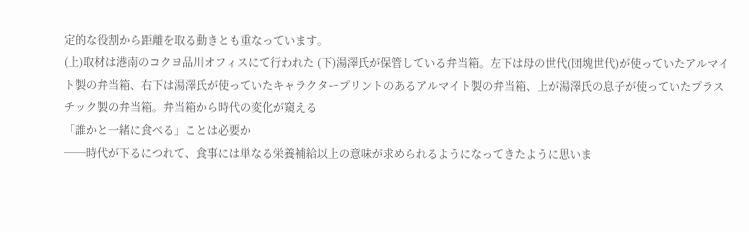定的な役割から距離を取る動きとも重なっています。
(上)取材は港南のコクヨ品川オフィスにて行われた (下)湯澤氏が保管している弁当箱。左下は母の世代(団塊世代)が使っていたアルマイト製の弁当箱、右下は湯澤氏が使っていたキャラクタープリントのあるアルマイト製の弁当箱、上が湯澤氏の息子が使っていたプラスチック製の弁当箱。弁当箱から時代の変化が窺える
「誰かと一緒に食べる」ことは必要か
──時代が下るにつれて、食事には単なる栄養補給以上の意味が求められるようになってきたように思いま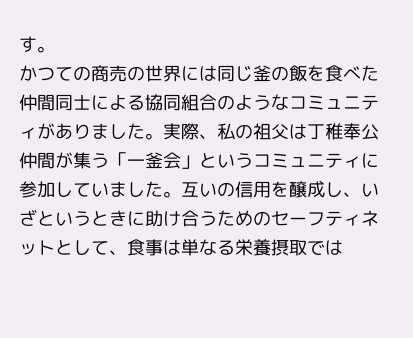す。
かつての商売の世界には同じ釜の飯を食べた仲間同士による協同組合のようなコミュニティがありました。実際、私の祖父は丁稚奉公仲間が集う「一釜会」というコミュニティに参加していました。互いの信用を醸成し、いざというときに助け合うためのセーフティネットとして、食事は単なる栄養摂取では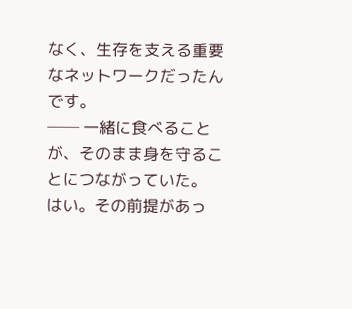なく、生存を支える重要なネットワークだったんです。
── 一緒に食べることが、そのまま身を守ることにつながっていた。
はい。その前提があっ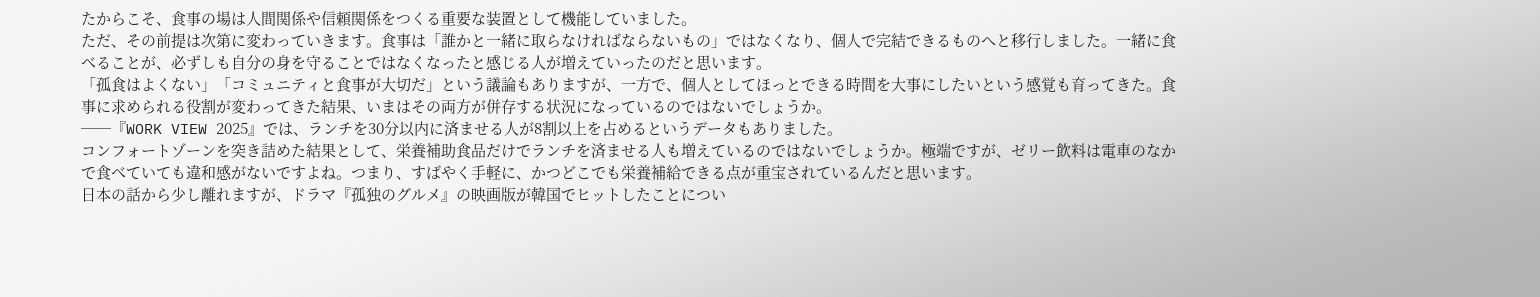たからこそ、食事の場は人間関係や信頼関係をつくる重要な装置として機能していました。
ただ、その前提は次第に変わっていきます。食事は「誰かと一緒に取らなければならないもの」ではなくなり、個人で完結できるものへと移行しました。一緒に食べることが、必ずしも自分の身を守ることではなくなったと感じる人が増えていったのだと思います。
「孤食はよくない」「コミュニティと食事が大切だ」という議論もありますが、一方で、個人としてほっとできる時間を大事にしたいという感覚も育ってきた。食事に求められる役割が変わってきた結果、いまはその両方が併存する状況になっているのではないでしょうか。
──『WORK VIEW 2025』では、ランチを30分以内に済ませる人が8割以上を占めるというデータもありました。
コンフォートゾーンを突き詰めた結果として、栄養補助食品だけでランチを済ませる人も増えているのではないでしょうか。極端ですが、ゼリー飲料は電車のなかで食べていても違和感がないですよね。つまり、すばやく手軽に、かつどこでも栄養補給できる点が重宝されているんだと思います。
日本の話から少し離れますが、ドラマ『孤独のグルメ』の映画版が韓国でヒットしたことについ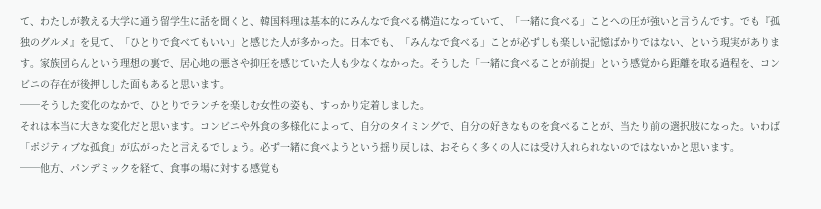て、わたしが教える大学に通う留学生に話を聞くと、韓国料理は基本的にみんなで食べる構造になっていて、「一緒に食べる」ことへの圧が強いと言うんです。でも『孤独のグルメ』を見て、「ひとりで食べてもいい」と感じた人が多かった。日本でも、「みんなで食べる」ことが必ずしも楽しい記憶ばかりではない、という現実があります。家族団らんという理想の裏で、居心地の悪さや抑圧を感じていた人も少なくなかった。そうした「一緒に食べることが前提」という感覚から距離を取る過程を、コンビニの存在が後押しした面もあると思います。
──そうした変化のなかで、ひとりでランチを楽しむ女性の姿も、すっかり定着しました。
それは本当に大きな変化だと思います。コンビニや外食の多様化によって、自分のタイミングで、自分の好きなものを食べることが、当たり前の選択肢になった。いわば「ポジティブな孤食」が広がったと言えるでしょう。必ず一緒に食べようという揺り戻しは、おそらく多くの人には受け入れられないのではないかと思います。
──他方、パンデミックを経て、食事の場に対する感覚も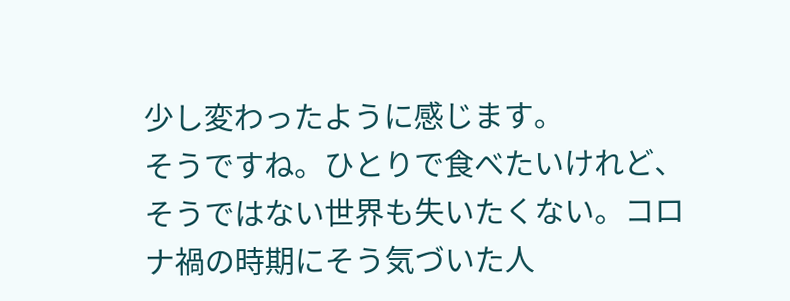少し変わったように感じます。
そうですね。ひとりで食べたいけれど、そうではない世界も失いたくない。コロナ禍の時期にそう気づいた人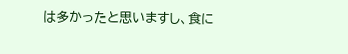は多かったと思いますし、食に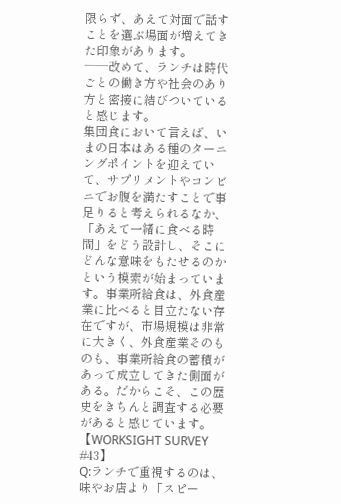限らず、あえて対面で話すことを選ぶ場面が増えてきた印象があります。
──改めて、ランチは時代ごとの働き方や社会のあり方と密接に結びついていると感じます。
集団食において言えば、いまの日本はある種のターニングポイントを迎えていて、サプリメントやコンビニでお腹を満たすことで事足りると考えられるなか、「あえて一緒に食べる時間」をどう設計し、そこにどんな意味をもたせるのかという模索が始まっています。事業所給食は、外食産業に比べると目立たない存在ですが、市場規模は非常に大きく、外食産業そのものも、事業所給食の蓄積があって成立してきた側面がある。だからこそ、この歴史をきちんと調査する必要があると感じています。
【WORKSIGHT SURVEY #43】
Q:ランチで重視するのは、味やお店より「スピー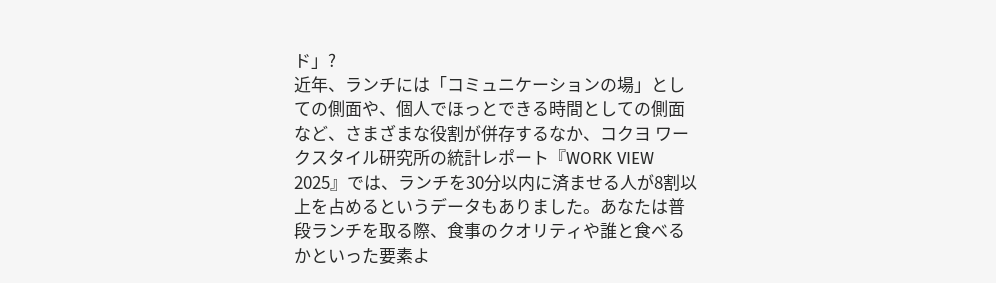ド」?
近年、ランチには「コミュニケーションの場」としての側面や、個人でほっとできる時間としての側面など、さまざまな役割が併存するなか、コクヨ ワークスタイル研究所の統計レポート『WORK VIEW 2025』では、ランチを30分以内に済ませる人が8割以上を占めるというデータもありました。あなたは普段ランチを取る際、食事のクオリティや誰と食べるかといった要素よ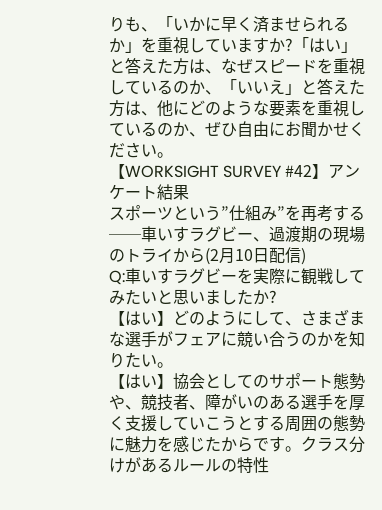りも、「いかに早く済ませられるか」を重視していますか?「はい」と答えた方は、なぜスピードを重視しているのか、「いいえ」と答えた方は、他にどのような要素を重視しているのか、ぜひ自由にお聞かせください。
【WORKSIGHT SURVEY #42】アンケート結果
スポーツという”仕組み”を再考する──車いすラグビー、過渡期の現場のトライから(2月10日配信)
Q:車いすラグビーを実際に観戦してみたいと思いましたか?
【はい】どのようにして、さまざまな選手がフェアに競い合うのかを知りたい。
【はい】協会としてのサポート態勢や、競技者、障がいのある選手を厚く支援していこうとする周囲の態勢に魅力を感じたからです。クラス分けがあるルールの特性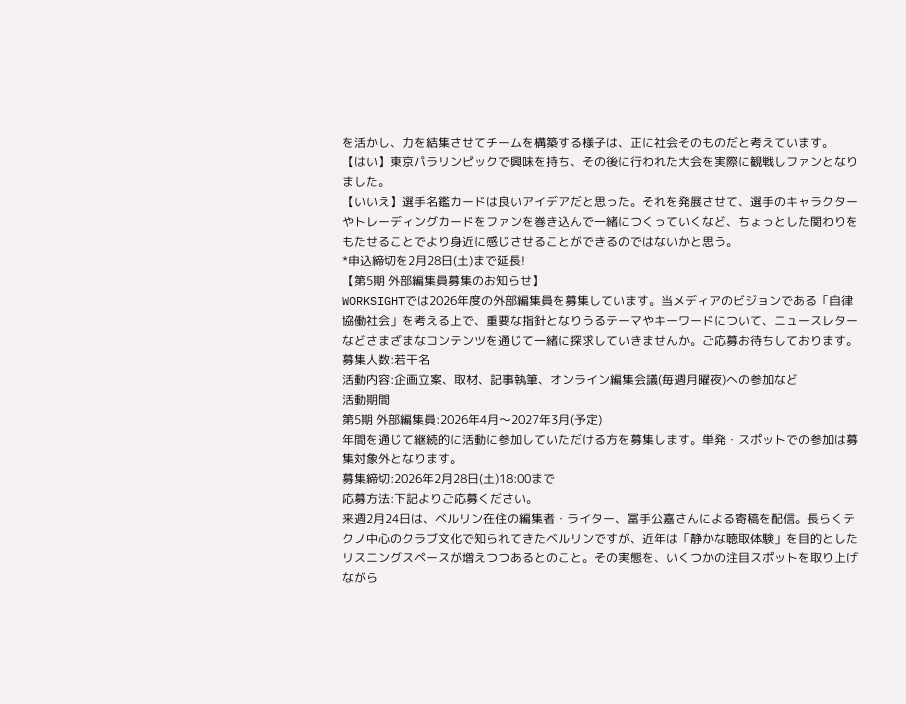を活かし、力を結集させてチームを構築する様子は、正に社会そのものだと考えています。
【はい】東京パラリンピックで興味を持ち、その後に行われた大会を実際に観戦しファンとなりました。
【いいえ】選手名鑑カードは良いアイデアだと思った。それを発展させて、選手のキャラクターやトレーディングカードをファンを巻き込んで一緒につくっていくなど、ちょっとした関わりをもたせることでより身近に感じさせることができるのではないかと思う。
*申込締切を2月28日(土)まで延長!
【第5期 外部編集員募集のお知らせ】
WORKSIGHTでは2026年度の外部編集員を募集しています。当メディアのビジョンである「自律協働社会」を考える上で、重要な指針となりうるテーマやキーワードについて、ニュースレターなどさまざまなコンテンツを通じて一緒に探求していきませんか。ご応募お待ちしております。
募集人数:若干名
活動内容:企画立案、取材、記事執筆、オンライン編集会議(毎週月曜夜)への参加など
活動期間
第5期 外部編集員:2026年4月〜2027年3月(予定)
年間を通じて継続的に活動に参加していただける方を募集します。単発・スポットでの参加は募集対象外となります。
募集締切:2026年2月28日(土)18:00まで
応募方法:下記よりご応募ください。
来週2月24日は、ベルリン在住の編集者・ライター、冨手公嘉さんによる寄稿を配信。長らくテクノ中心のクラブ文化で知られてきたベルリンですが、近年は「静かな聴取体験」を目的としたリスニングスペースが増えつつあるとのこと。その実態を、いくつかの注目スポットを取り上げながら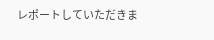レポートしていただきま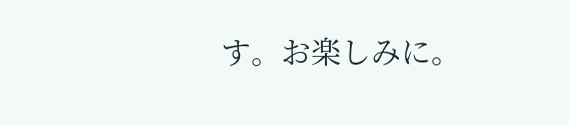す。お楽しみに。